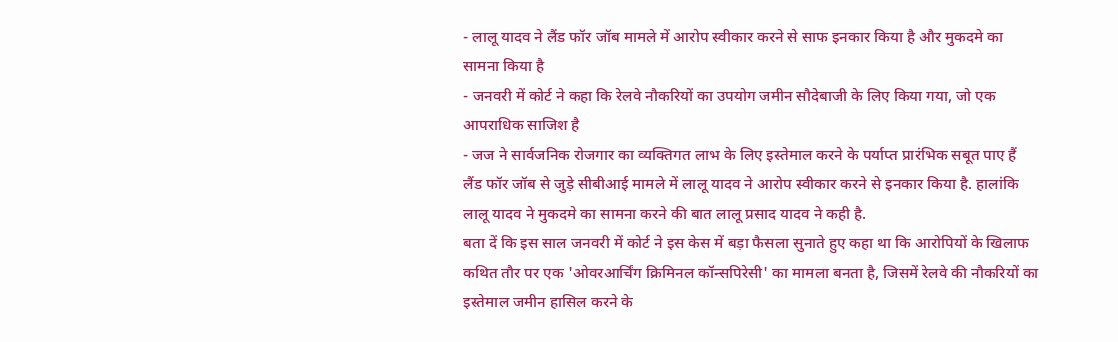- लालू यादव ने लैंड फॉर जॉब मामले में आरोप स्वीकार करने से साफ इनकार किया है और मुकदमे का सामना किया है
- जनवरी में कोर्ट ने कहा कि रेलवे नौकरियों का उपयोग जमीन सौदेबाजी के लिए किया गया, जो एक आपराधिक साजिश है
- जज ने सार्वजनिक रोजगार का व्यक्तिगत लाभ के लिए इस्तेमाल करने के पर्याप्त प्रारंभिक सबूत पाए हैं
लैंड फॉर जॉब से जुड़े सीबीआई मामले में लालू यादव ने आरोप स्वीकार करने से इनकार किया है. हालांकि लालू यादव ने मुकदमे का सामना करने की बात लालू प्रसाद यादव ने कही है.
बता दें कि इस साल जनवरी में कोर्ट ने इस केस में बड़ा फैसला सुनाते हुए कहा था कि आरोपियों के खिलाफ कथित तौर पर एक 'ओवरआर्चिंग क्रिमिनल कॉन्सपिरेसी' का मामला बनता है, जिसमें रेलवे की नौकरियों का इस्तेमाल जमीन हासिल करने के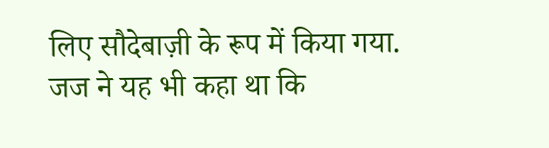लिए सौदेबाज़ी के रूप में किया गया. जज ने यह भी कहा था कि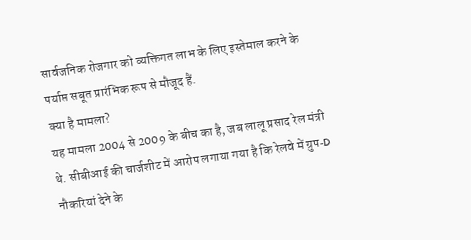सार्वजनिक रोजगार को व्यक्तिगत लाभ के लिए इस्तेमाल करने के पर्याप्त सबूत प्रारंभिक रूप से मौजूद हैं.
क्या है मामला?
यह मामला 2004 से 2009 के बीच का है, जब लालू प्रसाद रेल मंत्री थे. सीबीआई की चार्जशीट में आरोप लगाया गया है कि रेलवे में ग्रुप‑D नौकरियां देने के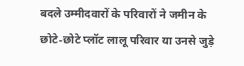बदले उम्मीदवारों के परिवारों ने जमीन के छोटे‑छोटे प्लॉट लालू परिवार या उनसे जुड़े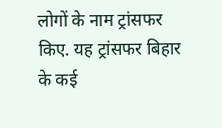लोगों के नाम ट्रांसफर किए. यह ट्रांसफर बिहार के कई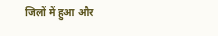जिलों में हुआ और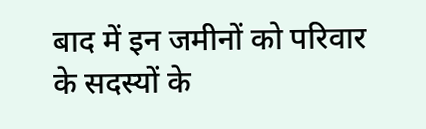बाद में इन जमीनों को परिवार के सदस्यों के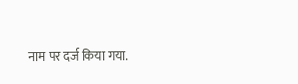नाम पर दर्ज किया गया.